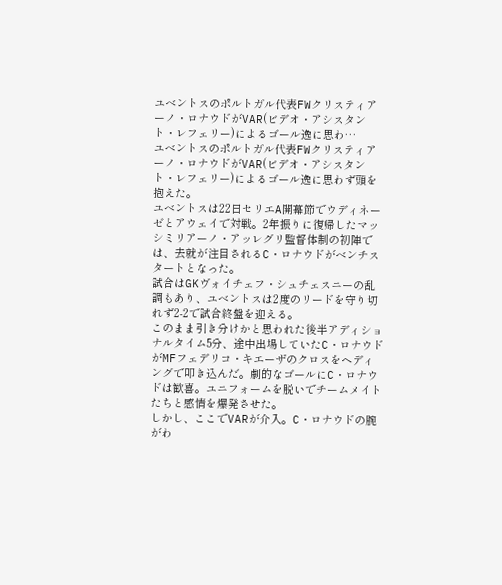ユベントスのポルトガル代表FWクリスティアーノ・ロナウドがVAR(ビデオ・アシスタント・レフェリー)によるゴール逸に思わ…
ユベントスのポルトガル代表FWクリスティアーノ・ロナウドがVAR(ビデオ・アシスタント・レフェリー)によるゴール逸に思わず頭を抱えた。
ユベントスは22日セリエA開幕節でウディネーゼとアウェイで対戦。2年振りに復帰したマッシミリアーノ・アッレグリ監督体制の初陣では、去就が注目されるC・ロナウドがベンチスタートとなった。
試合はGKヴォイチェフ・シュチェスニーの乱調もあり、ユベントスは2度のリードを守り切れず2-2で試合終盤を迎える。
このまま引き分けかと思われた後半アディショナルタイム5分、途中出場していたC・ロナウドがMFフェデリコ・キエーザのクロスをヘディングで叩き込んだ。劇的なゴールにC・ロナウドは歓喜。ユニフォームを脱いでチームメイトたちと感情を爆発させた。
しかし、ここでVARが介入。C・ロナウドの腕がわ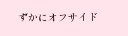ずかにオフサイド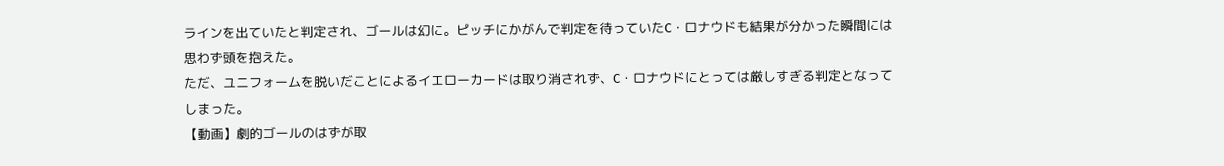ラインを出ていたと判定され、ゴールは幻に。ピッチにかがんで判定を待っていたC・ロナウドも結果が分かった瞬間には思わず頭を抱えた。
ただ、ユニフォームを脱いだことによるイエローカードは取り消されず、C・ロナウドにとっては厳しすぎる判定となってしまった。
【動画】劇的ゴールのはずが取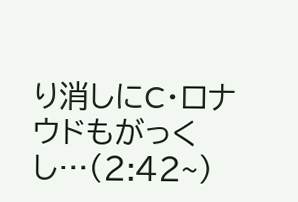り消しにC・ロナウドもがっくし…(2:42~)